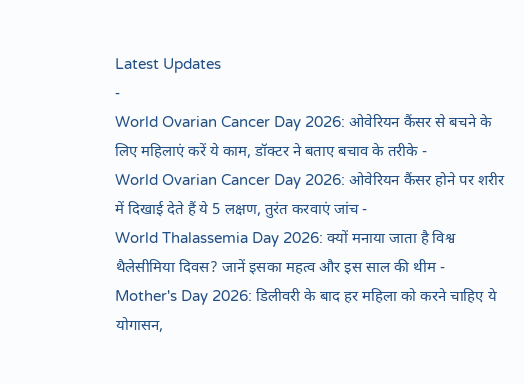Latest Updates
-
World Ovarian Cancer Day 2026: ओवेरियन कैंसर से बचने के लिए महिलाएं करें ये काम, डॉक्टर ने बताए बचाव के तरीके -
World Ovarian Cancer Day 2026: ओवेरियन कैंसर होने पर शरीर में दिखाई देते हैं ये 5 लक्षण, तुरंत करवाएं जांच -
World Thalassemia Day 2026: क्यों मनाया जाता है विश्व थैलेसीमिया दिवस? जानें इसका महत्व और इस साल की थीम -
Mother's Day 2026: डिलीवरी के बाद हर महिला को करने चाहिए ये योगासन,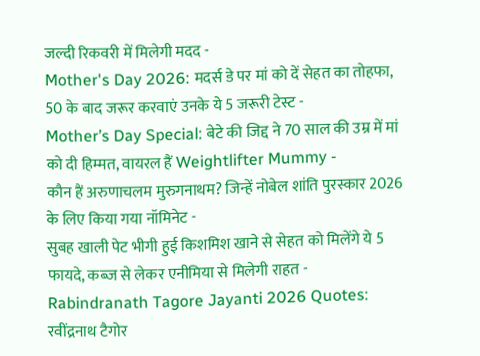जल्दी रिकवरी में मिलेगी मदद -
Mother's Day 2026: मदर्स डे पर मां को दें सेहत का तोहफा, 50 के बाद जरूर करवाएं उनके ये 5 जरूरी टेस्ट -
Mother’s Day Special: बेटे की जिद्द ने 70 साल की उम्र में मां को दी हिम्मत, वायरल हैं Weightlifter Mummy -
कौन हैं अरुणाचलम मुरुगनाथम? जिन्हें नोबेल शांति पुरस्कार 2026 के लिए किया गया नॉमिनेट -
सुबह खाली पेट भीगी हुई किशमिश खाने से सेहत को मिलेंगे ये 5 फायदे, कब्ज से लेकर एनीमिया से मिलेगी राहत -
Rabindranath Tagore Jayanti 2026 Quotes: रवींद्रनाथ टैगोर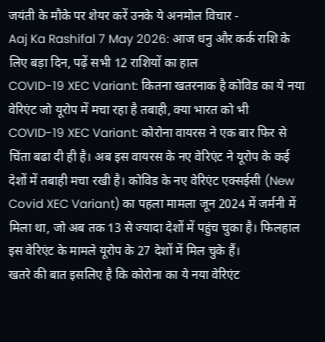जयंती के मौके पर शेयर करें उनके ये अनमोल विचार -
Aaj Ka Rashifal 7 May 2026: आज धनु और कर्क राशि के लिए बड़ा दिन, पढ़ें सभी 12 राशियों का हाल
COVID-19 XEC Variant: कितना खतरनाक है कोविड का ये नया वेरिएंट जो यूरोप में मचा रहा है तबाही, क्या भारत को भी
COVID-19 XEC Variant: कोरोना वायरस ने एक बार फिर से चिंता बढा दी ही है। अब इस वायरस के नए वेरिएंट ने यूरोप के कई देशों में तबाही मचा रखी है। कोविड के नए वेरिएंट एक्सईसी (New Covid XEC Variant) का पहला मामला जून 2024 में जर्मनी में मिला था, जो अब तक 13 से ज्यादा देशों में पहुंच चुका है। फिलहाल इस वेरिएंट के मामले यूरोप के 27 देशों में मिल चुके हैं।
खतरे की बात इसलिए है कि कोरोना का ये नया वेरिएंट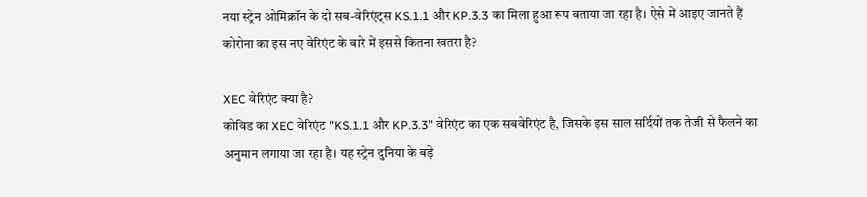नया स्ट्रेन ओमिक्रॉन के दो सब-वेरिएंट्स KS.1.1 और KP.3.3 का मिला हुआ रूप बताया जा रहा है। ऐसे में आइए जानते हैं कोरोना का इस नए वेरिएंट के बारे में इससे कितना खतरा है?

XEC वेरिएंट क्या है?
कोविड का XEC वेरिएंट "KS.1.1 और KP.3.3" वेरिएंट का एक सबवेरिएंट है, जिसके इस साल सर्दियों तक तेजी से फैलने का अनुमान लगाया जा रहा है। यह स्ट्रेन दुनिया के बड़े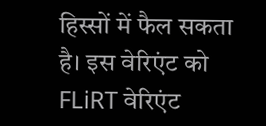हिस्सों में फैल सकता है। इस वेरिएंट को FLiRT वेरिएंट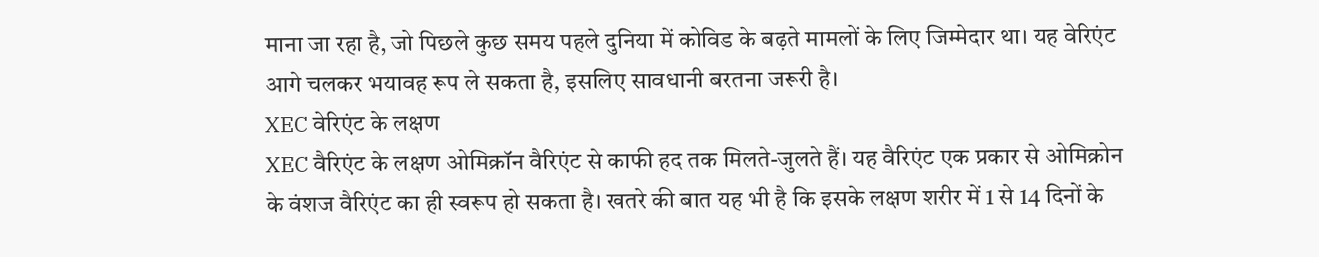माना जा रहा है, जो पिछले कुछ समय पहले दुनिया में कोविड के बढ़ते मामलों के लिए जिम्मेदार था। यह वेरिएंट आगे चलकर भयावह रूप ले सकता है, इसलिए सावधानी बरतना जरूरी है।
XEC वेरिएंट के लक्षण
XEC वैरिएंट के लक्षण ओमिक्रॉन वैरिएंट से काफी हद तक मिलते-जुलते हैं। यह वैरिएंट एक प्रकार से ओमिक्रोन के वंशज वैरिएंट का ही स्वरूप हो सकता है। खतरे की बात यह भी है कि इसके लक्षण शरीर में 1 से 14 दिनों के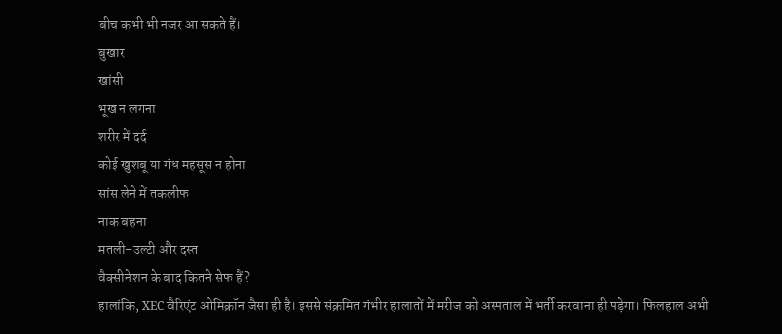बीच कभी भी नजर आ सकते हैं।
बुखार
खांसी
भूख न लगना
शरीर में दर्द
कोई खुशबू या गंध महसूस न होना
सांस लेने में तकलीफ
नाक बहना
मतली-उल्टी और दस्त
वैक्सीनेशन के बाद कितने सेफ हैं?
हालांकि, XEC वैरिएंट ओमिक्रॉन जैसा ही है। इससे संक्रमित गंभीर हालातों में मरीज को अस्पताल में भर्ती करवाना ही पड़ेगा। फिलहाल अभी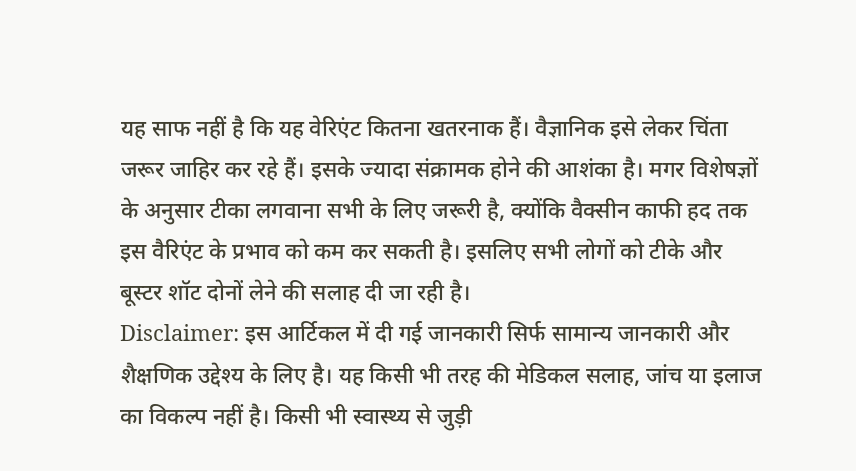यह साफ नहीं है कि यह वेरिएंट कितना खतरनाक हैं। वैज्ञानिक इसे लेकर चिंता जरूर जाहिर कर रहे हैं। इसके ज्यादा संक्रामक होने की आशंका है। मगर विशेषज्ञों के अनुसार टीका लगवाना सभी के लिए जरूरी है, क्योंकि वैक्सीन काफी हद तक इस वैरिएंट के प्रभाव को कम कर सकती है। इसलिए सभी लोगों को टीके और बूस्टर शॉट दोनों लेने की सलाह दी जा रही है।
Disclaimer: इस आर्टिकल में दी गई जानकारी सिर्फ सामान्य जानकारी और शैक्षणिक उद्देश्य के लिए है। यह किसी भी तरह की मेडिकल सलाह, जांच या इलाज का विकल्प नहीं है। किसी भी स्वास्थ्य से जुड़ी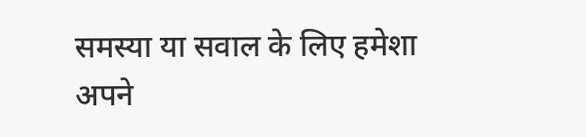समस्या या सवाल के लिए हमेशा अपने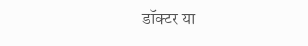डॉक्टर या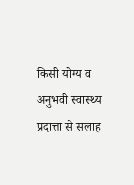किसी योग्य व अनुभवी स्वास्थ्य प्रदात्ता से सलाह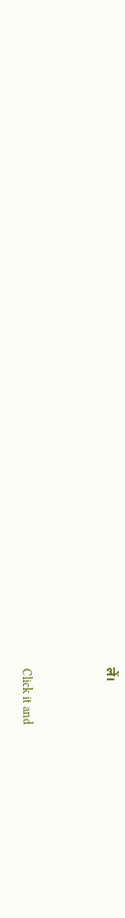लें।



Click it and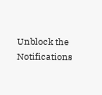Unblock the Notifications